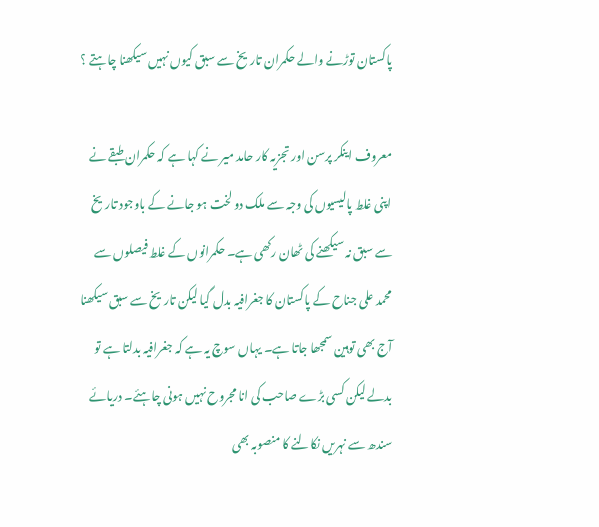پاکستان توڑنے والے حکمران تاریخ سے سبق کیوں نہیں سیکھنا چاہتے ؟

معروف اینکر پرسن اور تجزیہ کار حامد میر نے کہا ہے کہ حکمران طبقے نے اپنی غلط پالیسیوں کی وجہ سے ملک دو لخت ہو جانے کے باوجود تاریخ سے سبق نہ سیکھنے کی ٹھان رکھی ہے۔ حکمرانوں کے غلط فیصلوں سے محمد علی جناح کے پاکستان کا جغرافیہ بدل گیا لیکن تاریخ سے سبق سیکھنا آج بھی توہین سمجھا جاتا ہے۔ یہاں سوچ یہ ہے کہ جغرافیہ بدلتا ہے تو بدلے لیکن کسی بڑے صاحب کی انا مجروح نہیں ہونی چاہئے۔ دریائے سندھ سے نہریں نکالنے کا منصوبہ بھی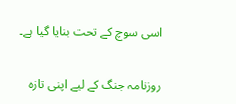اسی سوچ کے تحت بنایا گیا ہے۔

روزنامہ جنگ کے لیے اپنی تازہ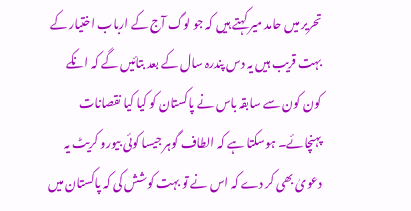تحریر میں حامد میر کہتے ہیں کہ جو لوگ آج کے ارباب اختیار کے بہت قریب ہیں یہ دس پندرہ سال کے بعد بتائیں گے کہ انکے کون کون سے سابقہ باس نے پاکستان کو کیا کیا نقصانات پہنچائے۔ ہوسکتا ہے کہ الطاف گوہر جیسا کوئی بیورو کریٹ یہ دعویٰ بھی کر دے کہ اس نے تو بہت کوشش کی کہ پاکستان میں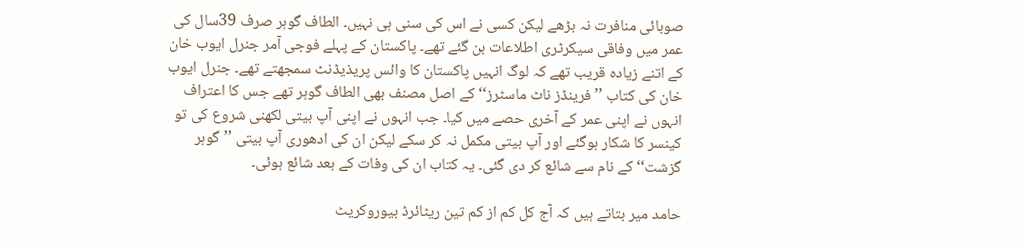صوبائی منافرت نہ بڑھے لیکن کسی نے اس کی سنی ہی نہیں۔ الطاف گوہر صرف 39سال کی عمر میں وفاقی سیکرٹری اطلاعات بن گئے تھے۔ پاکستان کے پہلے فوجی آمر جنرل ایوب خان کے اتنے زیادہ قریب تھے کہ لوگ انہیں پاکستان کا وائس پریذیڈنٹ سمجھتے تھے۔ جنرل ایوب خان کی کتاب ’’فرینڈز ناٹ ماسٹرز‘‘ کے اصل مصنف بھی الطاف گوہر تھے جس کا اعتراف انہوں نے اپنی عمر کے آخری حصے میں کیا۔ جب انہوں نے اپنی آپ بیتی لکھنی شروع کی تو کینسر کا شکار ہوگئے اور آپ بیتی مکمل نہ کر سکے لیکن ان کی ادھوری آپ بیتی ’’گوہر گزشت‘‘ کے نام سے شائع کر دی گئی۔ یہ کتاب ان کی وفات کے بعد شائع ہوئی۔

حامد میر بتاتے ہیں کہ آج کل کم از کم تین ریٹائرڈ بیوروکریٹ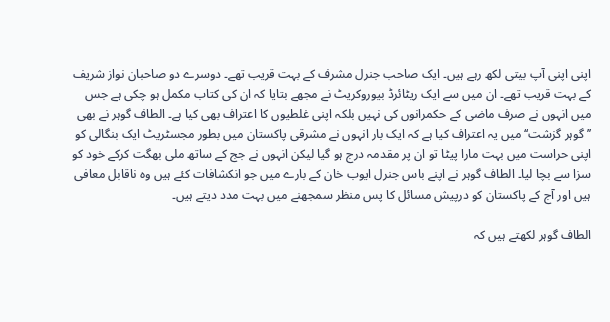اپنی اپنی آپ بیتی لکھ رہے ہیں۔ ایک صاحب جنرل مشرف کے بہت قریب تھے۔ دوسرے دو صاحبان نواز شریف کے بہت قریب تھے۔ ان میں سے ایک ریٹائرڈ بیوروکریٹ نے مجھے بتایا کہ ان کی کتاب مکمل ہو چکی ہے جس میں انہوں نے صرف ماضی کے حکمرانوں کی نہیں بلکہ اپنی غلطیوں کا اعتراف بھی کیا ہے۔ الطاف گوہر نے بھی ’’گوہر گزشت‘‘میں یہ اعتراف کیا ہے کہ ایک بار انہوں نے مشرقی پاکستان میں بطور مجسٹریٹ ایک بنگالی کو اپنی حراست میں بہت مارا پیٹا تو ان پر مقدمہ درج ہو گیا لیکن انہوں نے جج کے ساتھ ملی بھگت کرکے خود کو سزا سے بچا لیا۔ الطاف گوہر نے اپنے باس جنرل ایوب خان کے بارے میں جو انکشافات کئے ہیں وہ ناقابل معافی ہیں اور آج کے پاکستان کو درپیش مسائل کا پس منظر سمجھنے میں بہت مدد دیتے ہیں۔

الطاف گوہر لکھتے ہیں کہ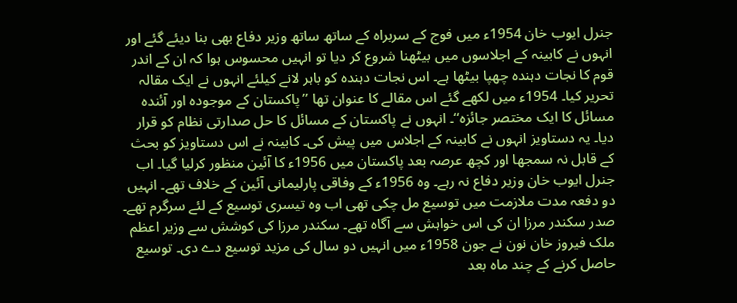جنرل ایوب خان 1954ء میں فوج کے سربراہ کے ساتھ ساتھ وزیر دفاع بھی بنا دیئے گئے اور انہوں نے کابینہ کے اجلاسوں میں بیٹھنا شروع کر دیا تو انہیں محسوس ہوا کہ ان کے اندر قوم کا نجات دہندہ چھپا بیٹھا ہے۔ اس نجات دہندہ کو باہر لانے کیلئے انہوں نے ایک مقالہ تحریر کیا۔ 1954ء میں لکھے گئے اس مقالے کا عنوان تھا ’’پاکستان کے موجودہ اور آئندہ مسائل کا ایک مختصر جائزہ‘‘۔ انہوں نے پاکستان کے مسائل کا حل صدارتی نظام کو قرار دیا۔ یہ دستاویز انہوں نے کابینہ کے اجلاس میں پیش کی۔ کابینہ نے اس دستاویز کو بحث کے قابل نہ سمجھا اور کچھ عرصہ بعد پاکستان میں 1956ء کا آئین منظور کرلیا گیا۔ اب جنرل ایوب خان وزیر دفاع نہ رہے۔ وہ 1956ء کے وفاقی پارلیمانی آئین کے خلاف تھے۔ انہیں دو دفعہ مدت ملازمت میں توسیع مل چکی تھی اب وہ تیسری توسیع کے لئے سرگرم تھے۔ صدر سکندر مرزا ان کی اس خواہش سے آگاہ تھے۔ سکندر مرزا کی کوشش سے وزیر اعظم ملک فیروز خان نون نے جون 1958ء میں انہیں دو سال کی مزید توسیع دے دی۔ توسیع حاصل کرنے کے چند ماہ بعد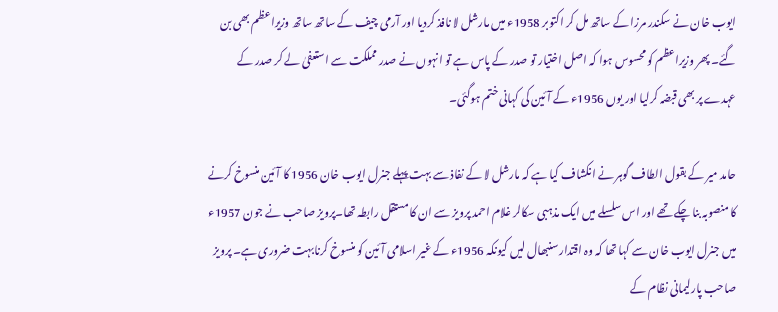ایوب خان نے سکندر مرزا کے ساتھ مل کر اکتوبر 1958ء میں مارشل لا نافذ کردیا اور آرمی چیف کے ساتھ ساتھ وزیراعظم بھی بن گئے۔ پھر وزیراعظم کو محسوس ہوا کہ اصل اختیار تو صدر کے پاس ہے تو انہوں نے صدر مملکت سے استعفیٰ لے کر صدر کے عہدے پر بھی قبضہ کرلیا اور یوں 1956ء کے آئین کی کہانی ختم ہوگئی۔

حامد میر کے بقول الطاف گوہر نے انکشاف کیا ہے کہ مارشل لا کے نفاذ سے بہت پہلے جنرل ایوب خان 1956 کا آئین منسوخ کرنے کا منصوبہ بنا چکے تھے اور اس سلسلے میں ایک مذہبی سکالر غلام احمد پرویز سے ان کا مستقل رابطہ تھا۔پرویز صاحب نے جون 1957ء میں جنرل ایوب خان سے کہا تھا کہ وہ اقتدار سنبھال لیں کیونکہ 1956ء کے غیر اسلامی آئین کو منسوخ کرنابہت ضروری ہے۔ پرویز صاحب پارلیمانی نظام کے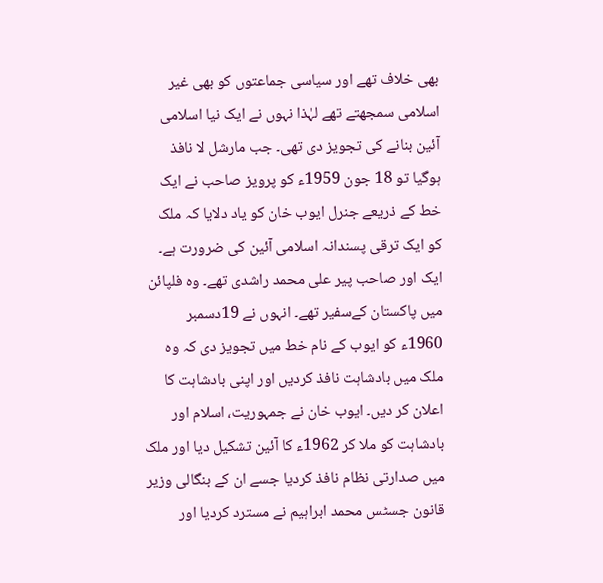بھی خلاف تھے اور سیاسی جماعتوں کو بھی غیر اسلامی سمجھتے تھے لہٰذا نہوں نے ایک نیا اسلامی آئین بنانے کی تجویز دی تھی۔ جب مارشل لا نافذ ہوگیا تو 18 جون 1959ء کو پرویز صاحب نے ایک خط کے ذریعے جنرل ایوب خان کو یاد دلایا کہ ملک کو ایک ترقی پسندانہ اسلامی آئین کی ضرورت ہے۔ ایک اور صاحب پیر علی محمد راشدی تھے۔ وہ فلپائن میں پاکستان کےسفیر تھے۔ انہوں نے 19دسمبر 1960ء کو ایوب کے نام خط میں تجویز دی کہ وہ ملک میں بادشاہت نافذ کردیں اور اپنی بادشاہت کا اعلان کر دیں۔ ایوب خان نے جمہوریت، اسلام اور بادشاہت کو ملا کر 1962ء کا آئین تشکیل دیا اور ملک میں صدارتی نظام نافذ کردیا جسے ان کے بنگالی وزیر قانون جسٹس محمد ابراہیم نے مسترد کردیا اور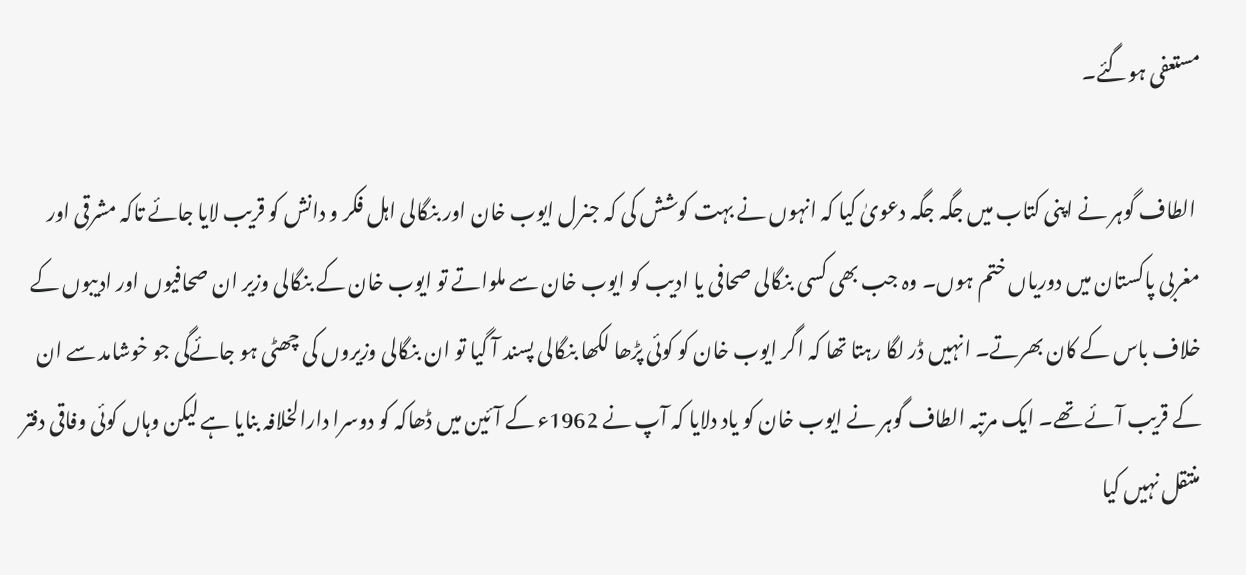مستعفی ہوگئے۔

 الطاف گوہر نے اپنی کتاب میں جگہ جگہ دعویٰ کیا کہ انہوں نے بہت کوشش کی کہ جنرل ایوب خان اور بنگالی اہل فکر و دانش کو قریب لایا جائے تاکہ مشرقی اور مغربی پاکستان میں دوریاں ختم ہوں۔ وہ جب بھی کسی بنگالی صحافی یا ادیب کو ایوب خان سے ملواتے تو ایوب خان کے بنگالی وزیر ان صحافیوں اور ادیبوں کے خلاف باس کے کان بھرتے۔ انہیں ڈر لگا رہتا تھا کہ اگر ایوب خان کو کوئی پڑھا لکھا بنگالی پسند آ گیا تو ان بنگالی وزیروں کی چھٹی ہو جائےگی جو خوشامد سے ان کے قریب آئے تھے۔ ایک مرتبہ الطاف گوہر نے ایوب خان کو یاد دلایا کہ آپ نے 1962ء کے آئین میں ڈھاکہ کو دوسرا دارالخلافہ بنایا ہے لیکن وہاں کوئی وفاقی دفتر منتقل نہیں کیا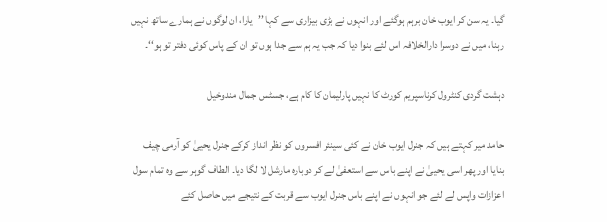گیا۔ یہ سن کر ایوب خان برہم ہوگئے اور انہوں نے بڑی بیزاری سے کہا ’’یارا، ان لوگوں نے ہمارے ساتھ نہیں رہنا، میں نے دوسرا دارالخلافہ اس لئے بنوا دیا کہ جب یہ ہم سے جدا ہوں تو ان کے پاس کوئی دفتر تو ہو‘‘۔

دہشت گردی کنٹرول کرناسپریم کورٹ کا نہیں پارلیمان کا کام ہے، جسٹس جمال مندوخیل

حامد میر کہتے ہیں کہ جنرل ایوب خان نے کئی سینئر افسروں کو نظر انداز کرکے جنرل یحییٰ کو آرمی چیف بنایا اور پھر اسی یحییٰ نے اپنے باس سے استعفیٰ لے کر دوبارہ مارشل لا لگا دیا۔ الطاف گوہر سے وہ تمام سول اعزازات واپس لے لئے جو انہوں نے اپنے باس جنرل ایوب سے قربت کے نتیجے میں حاصل کئے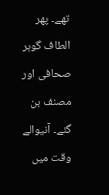تھے۔ پھر الطاف گوہر صحافی اور مصنف بن گئے۔ آنیوالے وقت میں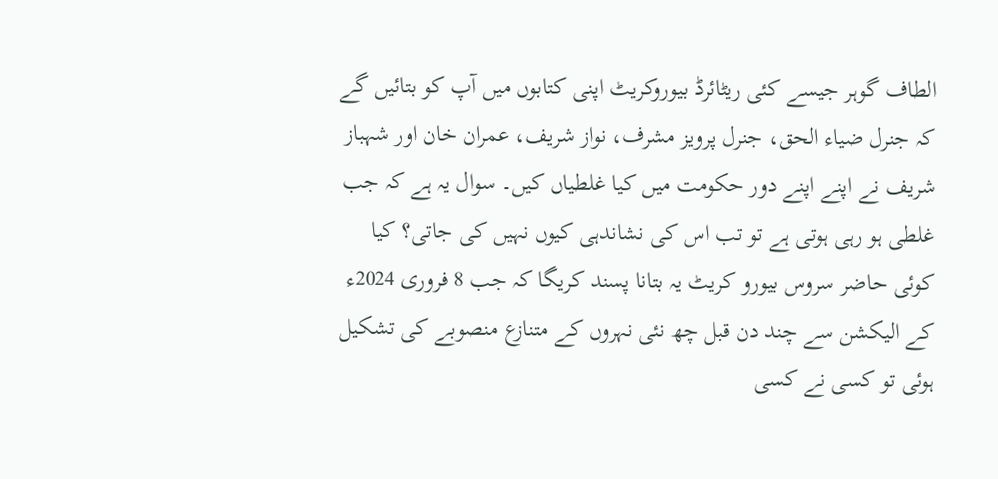الطاف گوہر جیسے کئی ریٹائرڈ بیوروکریٹ اپنی کتابوں میں آپ کو بتائیں گے کہ جنرل ضیاء الحق، جنرل پرویز مشرف، نواز شریف، عمران خان اور شہباز شریف نے اپنے اپنے دور حکومت میں کیا غلطیاں کیں۔ سوال یہ ہے کہ جب غلطی ہو رہی ہوتی ہے تو تب اس کی نشاندہی کیوں نہیں کی جاتی؟ کیا کوئی حاضر سروس بیورو کریٹ یہ بتانا پسند کریگا کہ جب 8 فروری 2024ء کے الیکشن سے چند دن قبل چھ نئی نہروں کے متنازع منصوبے کی تشکیل ہوئی تو کسی نے کسی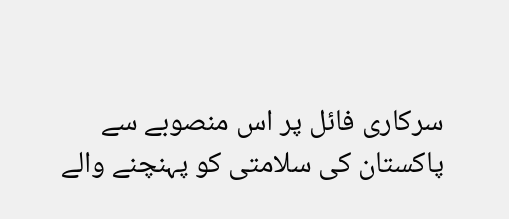سرکاری فائل پر اس منصوبے سے پاکستان کی سلامتی کو پہنچنے والے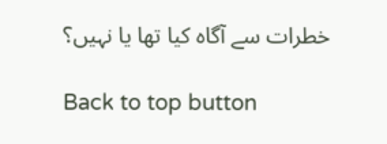خطرات سے آگاہ کیا تھا یا نہیں؟

Back to top button